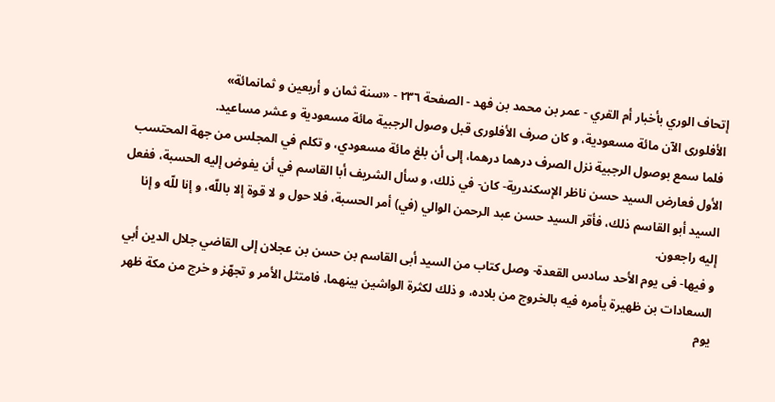إتحاف الوري بأخبار أم القري - عمر بن محمد بن فهد - الصفحة ٢٣٦ - «سنة ثمان و أربعين و ثمانمائة»
الأفلورى الآن مائة مسعودية، و كان صرف الأفلورى قبل وصول الرجبية مائة مسعودية و عشر مساعيد.
فلما سمع بوصول الرجبية نزل الصرف درهما درهما، إلى أن بلغ مائة مسعودي، و تكلم في المجلس من جهة المحتسب الأول فعارض السيد حسن ناظر الإسكندرية- كان- في ذلك، و سأل الشريف أبا القاسم في أن يفوض إليه الحسبة، ففعل السيد أبو القاسم ذلك، فأقر السيد حسن عبد الرحمن الوالي (في) أمر الحسبة، فلا حول و لا قوة إلا باللّه، و إنا للّه و إنا إليه راجعون.
و فيها- فى يوم الأحد سادس القعدة- وصل كتاب من السيد أبى القاسم بن حسن بن عجلان إلى القاضي جلال الدين أبي السعادات بن ظهيرة يأمره فيه بالخروج من بلاده، و ذلك لكثرة الواشين بينهما، فامتثل الأمر و تجهّز و خرج من مكة ظهر يوم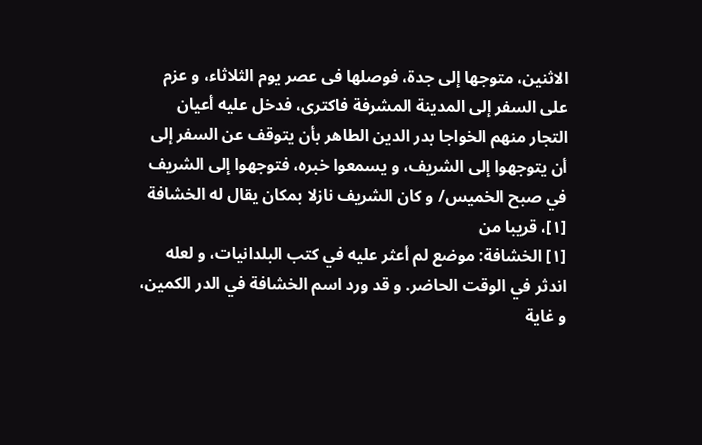الاثنين، متوجها إلى جدة، فوصلها فى عصر يوم الثلاثاء، و عزم على السفر إلى المدينة المشرفة فاكترى، فدخل عليه أعيان التجار منهم الخواجا بدر الدين الطاهر بأن يتوقف عن السفر إلى أن يتوجهوا إلى الشريف، و يسمعوا خبره، فتوجهوا إلى الشريف في صبح الخميس/ و كان الشريف نازلا بمكان يقال له الخشافة [١]، قريبا من
[١] الخشافة: موضع لم أعثر عليه في كتب البلدانيات، و لعله اندثر في الوقت الحاضر. و قد ورد اسم الخشافة في الدر الكمين، و غاية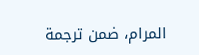المرام، ضمن ترجمة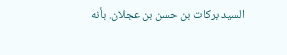السيد بركات بن حسن بن عجلان. بأنه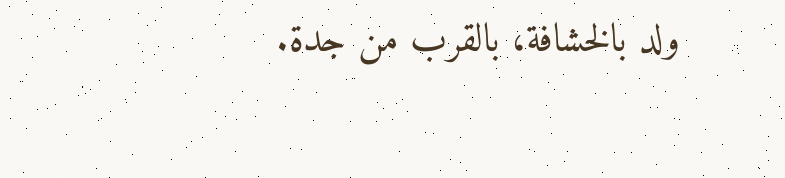ولد بالخشافة، بالقرب من جدة.